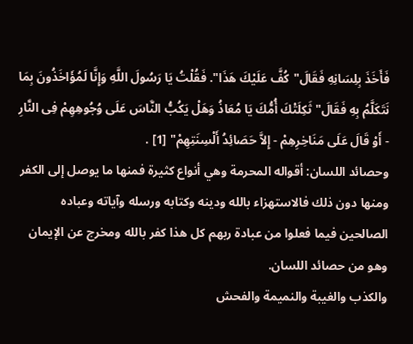فَأَخَذَ بِلِسَانِهِ فَقَالَ"كُفَّ عَلَيْكَ هَذَا". فَقُلْتُ يَا رَسُولَ اللَّهِ وَإِنَّا لَمُؤَاخَذُونَ بِمَا نَتَكَلَّمُ بِهِ فَقَالَ"ثَكِلَتْكَ أُمُّكَ يَا مُعَاذُ وَهَلْ يَكُبُّ النَّاسَ عَلَى وُجُوهِهِمْ فِى النَّارِ - أَوْ قَالَ عَلَى مَنَاخِرِهِمْ - إِلاَّ حَصَائِدُ أَلْسِنَتِهِمْ" [1] .
وحصائد اللسان: أقواله المحرمة وهي أنواع كثيرة فمنها ما يوصل إلى الكفر ومنها دون ذلك فالاستهزاء بالله ودينه وكتابه ورسله وآياته وعباده الصالحين فيما فعلوا من عبادة ربهم كل هذا كفر بالله ومخرج عن الإيمان وهو من حصائد اللسان.
والكذب والغيبة والنميمة والفحش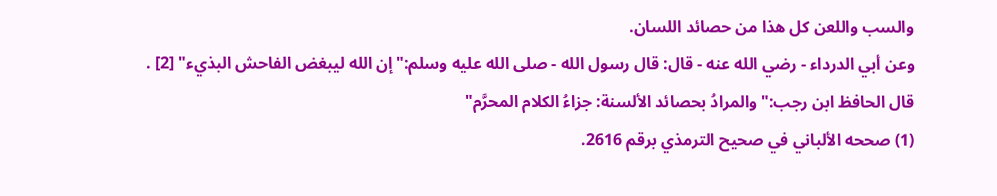والسب واللعن كل هذا من حصائد اللسان.
وعن أبي الدرداء - رضي الله عنه - قال: قال رسول الله - صلى الله عليه وسلم:"إن الله ليبغض الفاحش البذيء" [2] .
قال الحافظ ابن رجب:"والمرادُ بحصائد الألسنة: جزاءُ الكلام المحرَّم"
(1) صححه الألباني في صحيح الترمذي برقم 2616.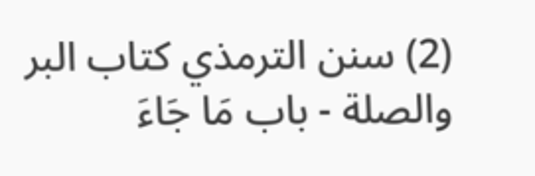(2) سنن الترمذي كتاب البر والصلة - باب مَا جَاءَ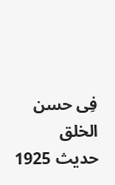فِى حسن الخلق حديث 1925